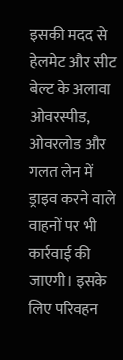इसकी मदद से हेलमेट और सीट बेल्ट के अलावा ओवरस्पीड, ओवरलोड और गलत लेन में ड्राइव करने वाले वाहनों पर भी कार्रवाई की जाएगी। इसके लिए परिवहन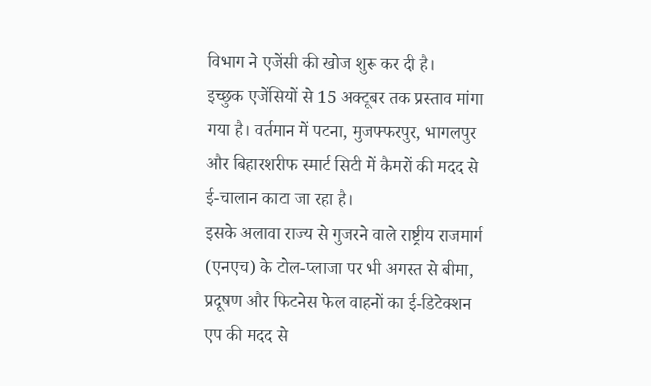विभाग ने एजेंसी की खोज शुरू कर दी है।
इच्छुक एजेंसियों से 15 अक्टूबर तक प्रस्ताव मांगा गया है। वर्तमान में पटना, मुजफ्फरपुर, भागलपुर और बिहारशरीफ स्मार्ट सिटी में कैमरों की मदद से ई-चालान काटा जा रहा है।
इसके अलावा राज्य से गुजरने वाले राष्ट्रीय राजमार्ग (एनएच) के टोल-प्लाजा पर भी अगस्त से बीमा, प्रदूषण और फिटनेस फेल वाहनों का ई-डिटेक्शन एप की मदद से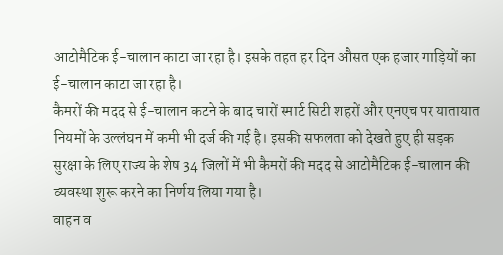आटोमैटिक ई-चालान काटा जा रहा है। इसके तहत हर दिन औसत एक हजार गाड़ियों का ई-चालान काटा जा रहा है।
कैमरों की मदद से ई-चालान कटने के बाद चारों स्मार्ट सिटी शहरों और एनएच पर यातायात नियमों के उल्लंघन में कमी भी दर्ज की गई है। इसकी सफलता को देखते हुए ही सड़क सुरक्षा के लिए राज्य के शेष 34 जिलों में भी कैमरों की मदद से आटोमैटिक ई-चालान की व्यवस्था शुरू करने का निर्णय लिया गया है।
वाहन व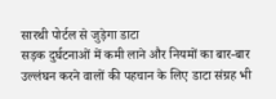सारथी पोर्टल से जुड़ेगा डाटा
सड़क दुर्घटनाओं में कमी लाने और नियमों का बार-बार उल्लंघन करने वालों की पहचान के लिए डाटा संग्रह भी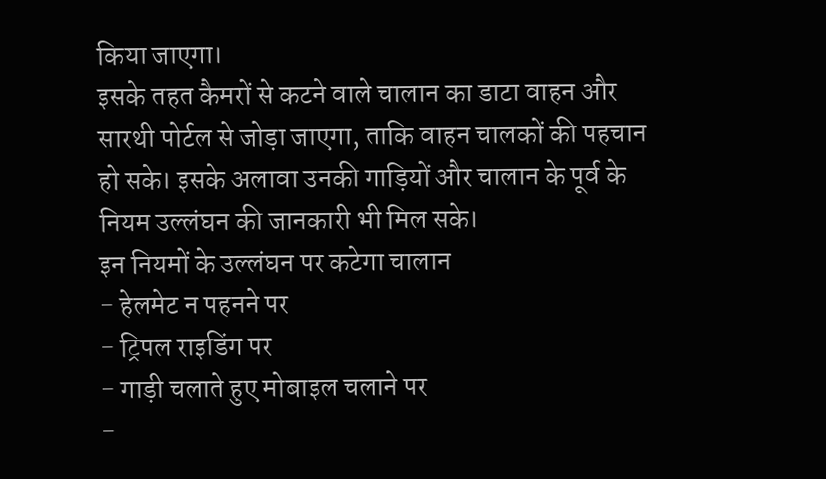किया जाएगा।
इसके तहत कैमरों से कटने वाले चालान का डाटा वाहन और सारथी पोर्टल से जोड़ा जाएगा, ताकि वाहन चालकों की पहचान हो सके। इसके अलावा उनकी गाड़ियों और चालान के पूर्व के नियम उल्लंघन की जानकारी भी मिल सके।
इन नियमों के उल्लंघन पर कटेगा चालान
- हेलमेट न पहनने पर
- ट्रिपल राइडिंग पर
- गाड़ी चलाते हुए मोबाइल चलाने पर
-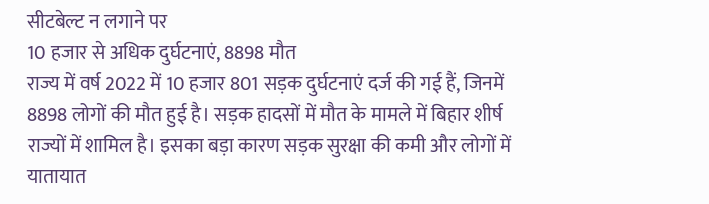सीटबेल्ट न लगाने पर
10 हजार से अधिक दुर्घटनाएं, 8898 मौत
राज्य में वर्ष 2022 में 10 हजार 801 सड़क दुर्घटनाएं दर्ज की गई हैं, जिनमें 8898 लोगों की मौत हुई है। सड़क हादसों में मौत के मामले में बिहार शीर्ष राज्यों में शामिल है। इसका बड़ा कारण सड़क सुरक्षा की कमी और लोगों में यातायात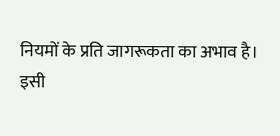नियमों के प्रति जागरूकता का अभाव है।
इसी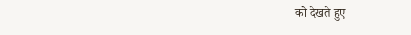को देखते हुए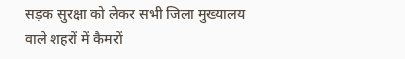सड़क सुरक्षा को लेकर सभी जिला मुख्यालय वाले शहरों में कैमरों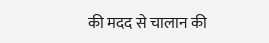की मदद से चालान की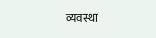व्यवस्था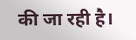की जा रही है।